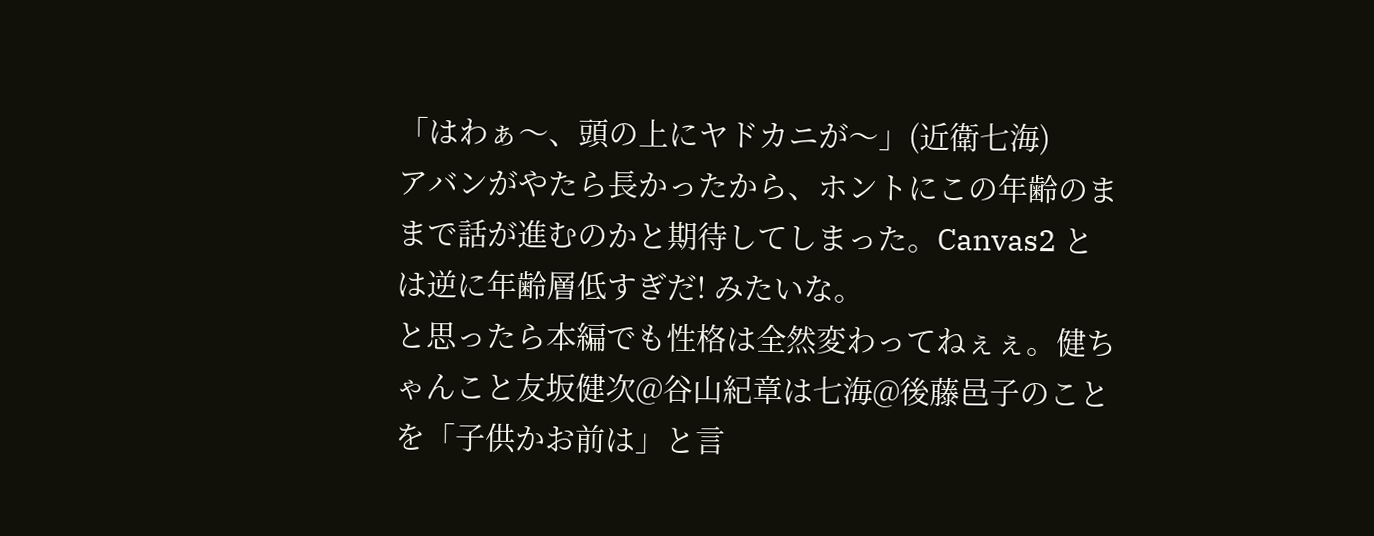「はわぁ〜、頭の上にヤドカニが〜」(近衛七海)
アバンがやたら長かったから、ホントにこの年齢のままで話が進むのかと期待してしまった。Canvas2 とは逆に年齢層低すぎだ! みたいな。
と思ったら本編でも性格は全然変わってねぇぇ。健ちゃんこと友坂健次@谷山紀章は七海@後藤邑子のことを「子供かお前は」と言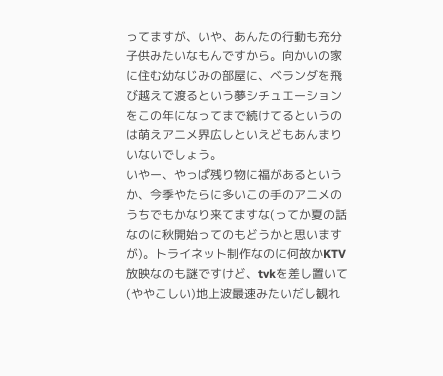ってますが、いや、あんたの行動も充分子供みたいなもんですから。向かいの家に住む幼なじみの部屋に、ベランダを飛び越えて渡るという夢シチュエーションをこの年になってまで続けてるというのは萌えアニメ界広しといえどもあんまりいないでしょう。
いやー、やっぱ残り物に福があるというか、今季やたらに多いこの手のアニメのうちでもかなり来てますな(ってか夏の話なのに秋開始ってのもどうかと思いますが)。トライネット制作なのに何故かKTV放映なのも謎ですけど、tvkを差し置いて(ややこしい)地上波最速みたいだし観れ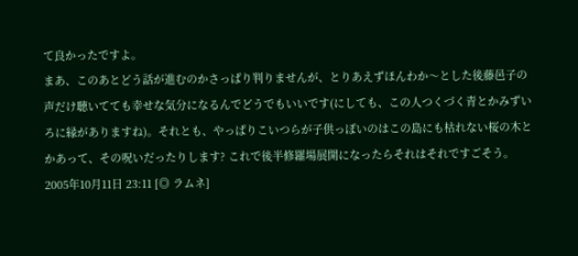て良かったですよ。
まあ、このあとどう話が進むのかさっぱり判りませんが、とりあえずほんわか〜とした後藤邑子の声だけ聴いてても幸せな気分になるんでどうでもいいです(にしても、この人つくづく青とかみずいろに縁がありますね)。それとも、やっぱりこいつらが子供っぽいのはこの島にも枯れない桜の木とかあって、その呪いだったりします? これで後半修羅場展開になったらそれはそれですごそう。
2005年10月11日 23:11 [◎ ラムネ]